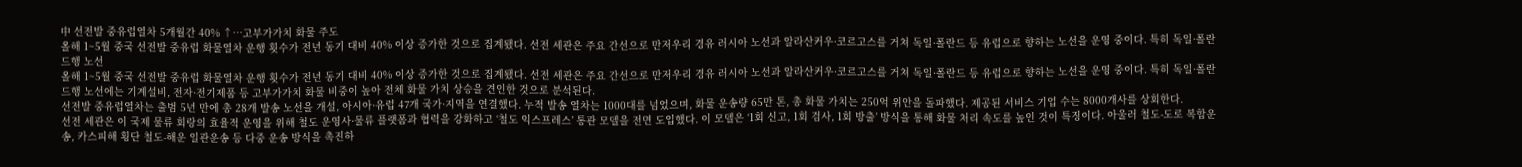中 선전발 중유럽열차 5개월간 40% ↑…고부가가치 화물 주도
올해 1~5월 중국 선전발 중유럽 화물열차 운행 횟수가 전년 동기 대비 40% 이상 증가한 것으로 집계됐다. 선전 세관은 주요 간선으로 만저우리 경유 러시아 노선과 알라산커우·코르고스를 거쳐 독일·폴란드 등 유럽으로 향하는 노선을 운영 중이다. 특히 독일·폴란드행 노선
올해 1~5월 중국 선전발 중유럽 화물열차 운행 횟수가 전년 동기 대비 40% 이상 증가한 것으로 집계됐다. 선전 세관은 주요 간선으로 만저우리 경유 러시아 노선과 알라산커우·코르고스를 거쳐 독일·폴란드 등 유럽으로 향하는 노선을 운영 중이다. 특히 독일·폴란드행 노선에는 기계설비, 전자·전기제품 등 고부가가치 화물 비중이 높아 전체 화물 가치 상승을 견인한 것으로 분석된다.
선전발 중유럽열차는 출범 5년 만에 총 28개 발송 노선을 개설, 아시아·유럽 47개 국가·지역을 연결했다. 누적 발송 열차는 1000대를 넘었으며, 화물 운송량 65만 톤, 총 화물 가치는 250억 위안을 돌파했다. 제공된 서비스 기업 수는 8000개사를 상회한다.
선전 세관은 이 국제 물류 회랑의 효율적 운영을 위해 철도 운영사·물류 플랫폼과 협력을 강화하고 ‘철도 익스프레스’ 통관 모델을 전면 도입했다. 이 모델은 ‘1회 신고, 1회 검사, 1회 방출’ 방식을 통해 화물 처리 속도를 높인 것이 특징이다. 아울러 철도-도로 복합운송, 카스피해 횡단 철도-해운 일관운송 등 다중 운송 방식을 촉진하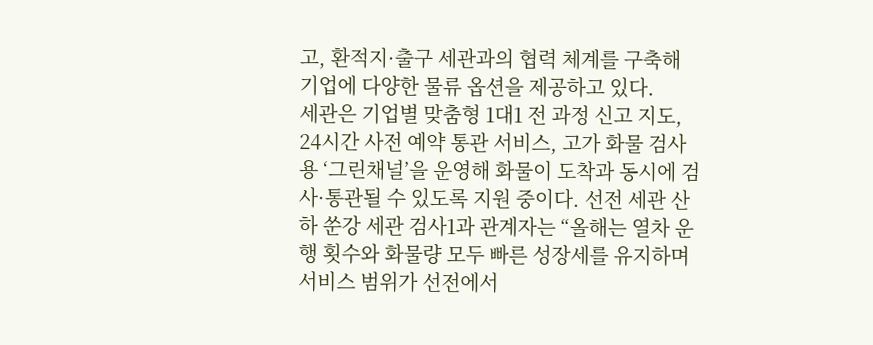고, 환적지·출구 세관과의 협력 체계를 구축해 기업에 다양한 물류 옵션을 제공하고 있다.
세관은 기업별 맞춤형 1대1 전 과정 신고 지도, 24시간 사전 예약 통관 서비스, 고가 화물 검사용 ‘그린채널’을 운영해 화물이 도착과 동시에 검사·통관될 수 있도록 지원 중이다. 선전 세관 산하 쑨강 세관 검사1과 관계자는 “올해는 열차 운행 횟수와 화물량 모두 빠른 성장세를 유지하며 서비스 범위가 선전에서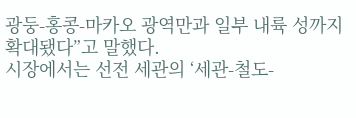광둥-홍콩-마카오 광역만과 일부 내륙 성까지 확대됐다”고 말했다.
시장에서는 선전 세관의 ‘세관-철도-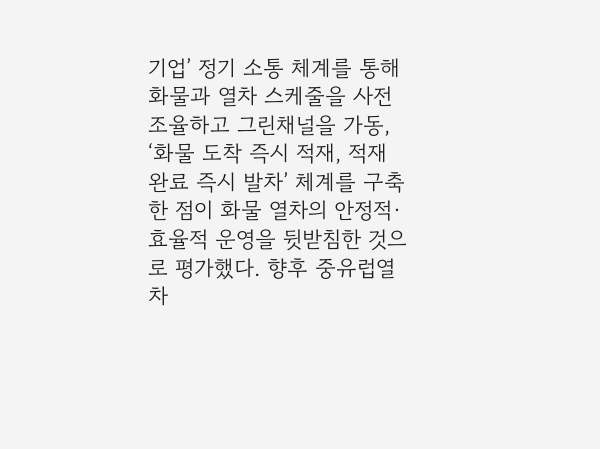기업’ 정기 소통 체계를 통해 화물과 열차 스케줄을 사전 조율하고 그린채널을 가동, ‘화물 도착 즉시 적재, 적재 완료 즉시 발차’ 체계를 구축한 점이 화물 열차의 안정적·효율적 운영을 뒷받침한 것으로 평가했다. 향후 중유럽열차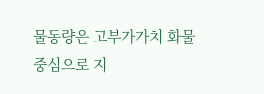물동량은 고부가가치 화물 중심으로 지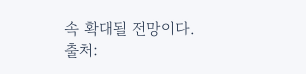속 확대될 전망이다.
출처: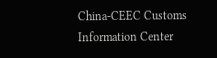China-CEEC Customs Information Center